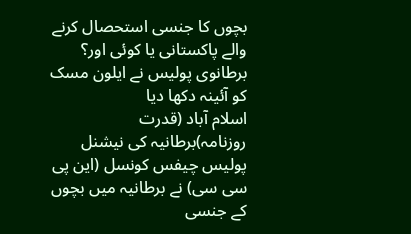بچوں کا جنسی استحصال کرنے والے پاکستانی یا کوئی اور؟ برطانوی پولیس نے ایلون مسک کو آئینہ دکھا دیا
اسلام آباد (قدرت روزنامہ)برطانیہ کی نیشنل پولیس چیفس کونسل (این پی سی سی) نے برطانیہ میں بچوں کے جنسی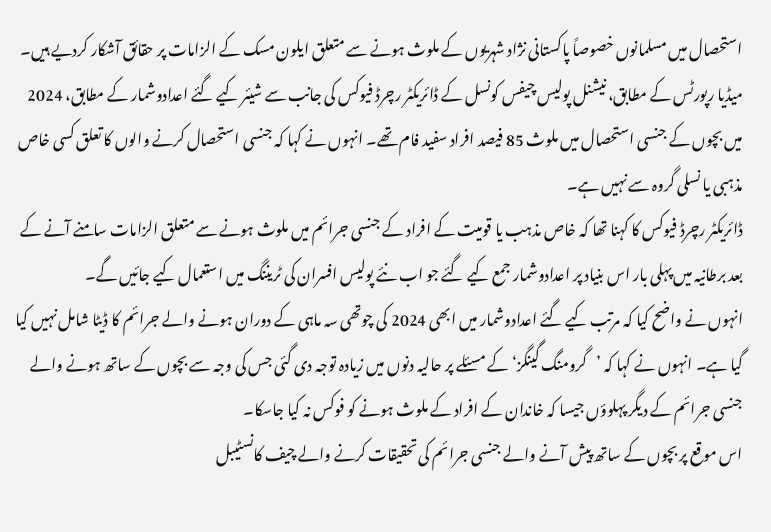استحصال میں مسلمانوں خصوصاً پاکستانی نژاد شہریوں کے ملوث ہونے سے متعلق ایلون مسک کے الزامات پر حقائق آشکار کردیے ہیں۔
میڈیا رپورٹس کے مطابق، نیشنل پولیس چیفس کونسل کے ڈائریکٹر رچرڈ فیوکس کی جانب سے شیئر کیے گئے اعدادوشمار کے مطابق، 2024 میں بچوں کے جنسی استحصال میں ملوث 85 فیصد افراد سفید فام تھے۔ انہوں نے کہا کہ جنسی استحصال کرنے والوں کا تعلق کسی خاص مذہبی یا نسلی گروہ سے نہیں ہے۔
ڈائریکٹر رچرڈ فیوکس کا کہنا تھا کہ خاص مذہب یا قومیت کے افراد کے جنسی جرائم میں ملوث ہونے سے متعلق الزامات سامنے آنے کے بعد برطانیہ میں پہلی بار اس بنیاد پر اعدادوشمار جمع کیے گئے جو اب نئے پولیس افسران کی ٹریننگ میں استعمال کیے جائیں گے۔
انہوں نے واضح کیا کہ مرتب کیے گئے اعدادوشمار میں ابھی 2024 کی چوتھی سہ ماہی کے دوران ہونے والے جرائم کا ڈیٹا شامل نہیں کیا گیا ہے۔ انہوں نے کہا کہ ’گرومنگ گینگز‘ کے مسئلے پر حالیہ دنوں میں زیادہ توجہ دی گئی جس کی وجہ سے بچوں کے ساتھ ہونے والے جنسی جرائم کے دیگر پہلوؤں جیسا کہ خاندان کے افراد کے ملوث ہونے کو فوکس نہ کیا جاسکا۔
اس موقع پر بچوں کے ساتھ پیش آنے والے جنسی جرائم کی تحقیقات کرنے والے چیف کانسٹیبل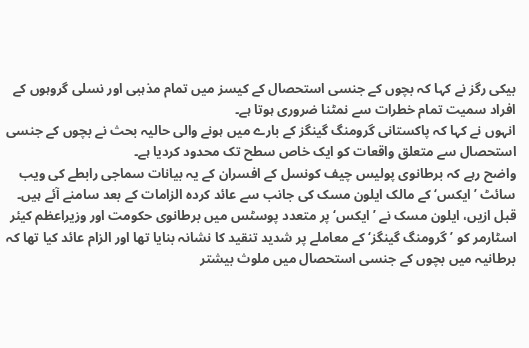بیکی رگز نے کہا کہ بچوں کے جنسی استحصال کے کیسز میں تمام مذہبی اور نسلی گروہوں کے افراد سمیت تمام خطرات سے نمٹنا ضروری ہوتا ہے۔
انہوں نے کہا کہ پاکستانی گرومنگ گینگز کے بارے میں ہونے والی حالیہ بحث نے بچوں کے جنسی استحصال سے متعلق واقعات کو ایک خاص سطح تک محدود کردیا ہے۔
واضح رہے کہ برطانوی پولیس چیف کونسل کے افسران کے یہ بیانات سماجی رابطے کی ویب سائٹ ’ایکس‘ کے مالک ایلون مسک کی جانب سے عائد کردہ الزامات کے بعد سامنے آئے ہیں۔
قبل ازیں، ایلون مسک نے ’ایکس‘ پر متعدد پوسٹس میں برطانوی حکومت اور وزیراعظم کیئر اسٹارمر کو ’گرومنگ گینگز‘ کے معاملے پر شدید تنقید کا نشانہ بنایا تھا اور الزام عائد کیا تھا کہ برطانیہ میں بچوں کے جنسی استحصال میں ملوث بیشتر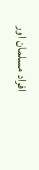افراد مسلمان اور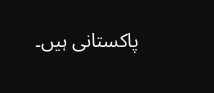پاکستانی ہیں۔